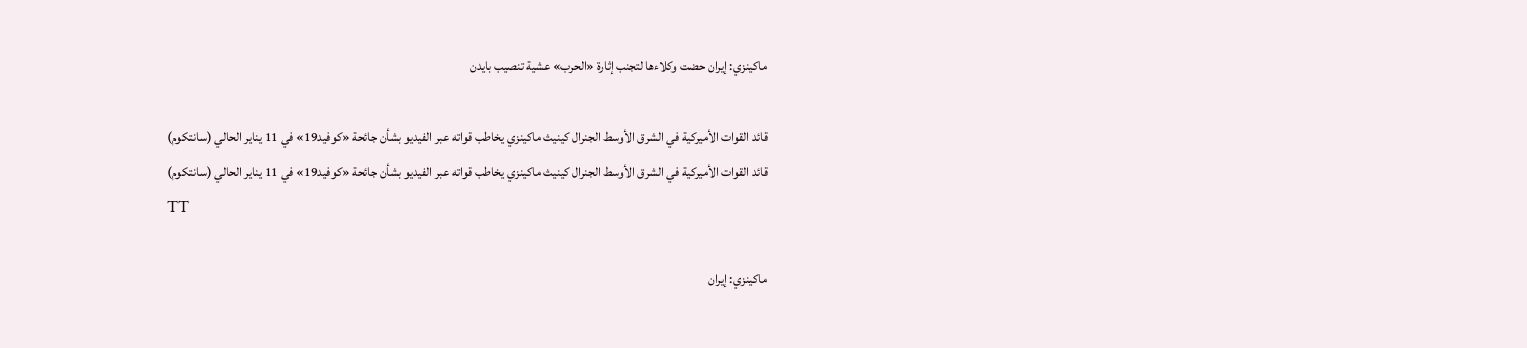ماكينزي: إيران حضت وكلاءها لتجنب إثارة «الحرب» عشية تنصيب بايدن

قائد القوات الأميركية في الشرق الأوسط الجنرال كينيث ماكينزي يخاطب قواته عبر الفيديو بشأن جائحة «كوفيد19» في 11 يناير الحالي (سانتكوم)
قائد القوات الأميركية في الشرق الأوسط الجنرال كينيث ماكينزي يخاطب قواته عبر الفيديو بشأن جائحة «كوفيد19» في 11 يناير الحالي (سانتكوم)
TT

ماكينزي: إيران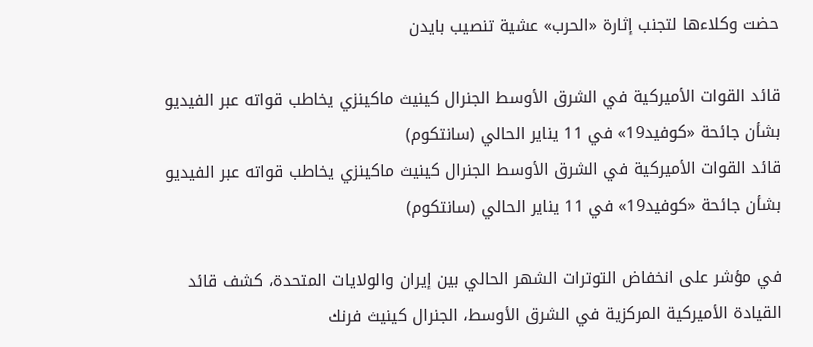حضت وكلاءها لتجنب إثارة «الحرب» عشية تنصيب بايدن

قائد القوات الأميركية في الشرق الأوسط الجنرال كينيث ماكينزي يخاطب قواته عبر الفيديو بشأن جائحة «كوفيد19» في 11 يناير الحالي (سانتكوم)
قائد القوات الأميركية في الشرق الأوسط الجنرال كينيث ماكينزي يخاطب قواته عبر الفيديو بشأن جائحة «كوفيد19» في 11 يناير الحالي (سانتكوم)

في مؤشر على انخفاض التوترات الشهر الحالي بين إيران والولايات المتحدة، كشف قائد القيادة الأميركية المركزية في الشرق الأوسط، الجنرال كينيث فرنك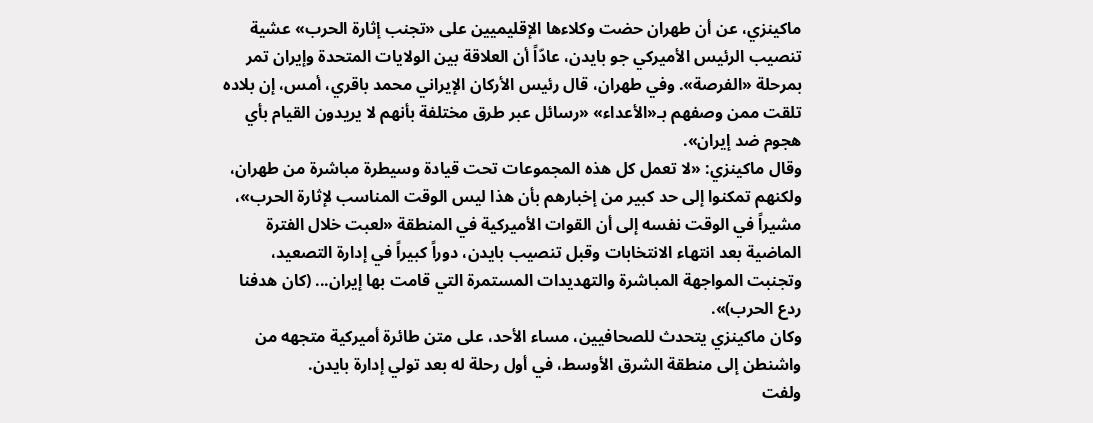ماكينزي، عن أن طهران حضت وكلاءها الإقليميين على «تجنب إثارة الحرب» عشية تنصيب الرئيس الأميركي جو بايدن، عادّاً أن العلاقة بين الولايات المتحدة وإيران تمر بمرحلة «الفرصة». وفي طهران، قال رئيس الأركان الإيراني محمد باقري، أمس، إن بلاده تلقت ممن وصفهم بـ«الأعداء» «رسائل عبر طرق مختلفة بأنهم لا يريدون القيام بأي هجوم ضد إيران».
وقال ماكينزي: «لا تعمل كل هذه المجموعات تحت قيادة وسيطرة مباشرة من طهران، ولكنهم تمكنوا إلى حد كبير من إخبارهم بأن هذا ليس الوقت المناسب لإثارة الحرب»، مشيراً في الوقت نفسه إلى أن القوات الأميركية في المنطقة «لعبت خلال الفترة الماضية بعد انتهاء الانتخابات وقبل تنصيب بايدن، دوراً كبيراً في إدارة التصعيد، وتجنبت المواجهة المباشرة والتهديدات المستمرة التي قامت بها إيران... (كان هدفنا ردع الحرب)».
وكان ماكينزي يتحدث للصحافيين، مساء الأحد، على متن طائرة أميركية متجهه من واشنطن إلى منطقة الشرق الأوسط، في أول رحلة له بعد تولي إدارة بايدن.
ولفت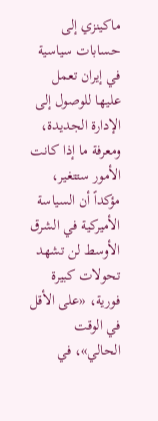ماكينزي إلى حسابات سياسية في إيران تعمل عليها للوصول إلى الإدارة الجديدة، ومعرفة ما إذا كانت الأمور ستتغير، مؤكداً أن السياسة الأميركية في الشرق الأوسط لن تشهد تحولات كبيرة فورية، «على الأقل في الوقت الحالي»، في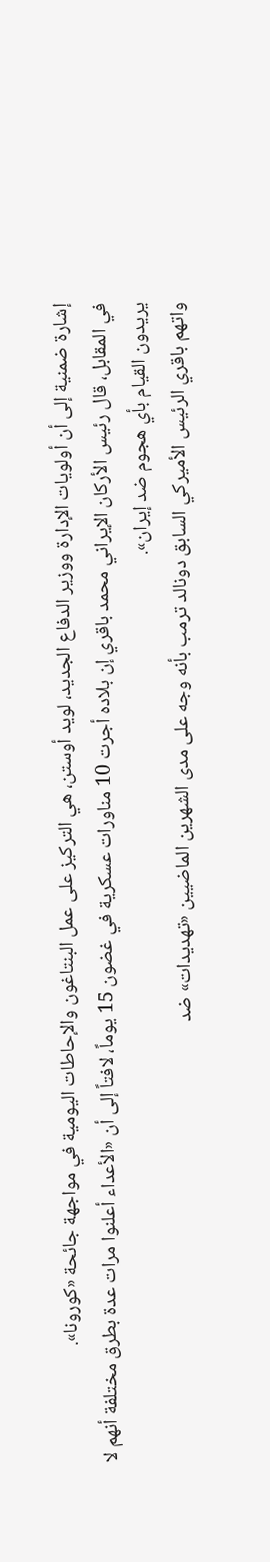إشارة ضمنية إلى أن أولويات الإدارة ووزير الدفاع الجديد، لويد أوستن، هي التركيز على عمل البنتاغون والإحاطات اليومية في مواجهة جائحة «كورونا».
في المقابل، قال رئيس الأركان الإيراني محمد باقري إن بلاده أجرت 10 مناورات عسكرية في غضون 15 يوماً، لافتاً إلى أن «الأعداء أعلنوا مرات عدة بطرق مختلفة أنهم لا يريدون القيام بأي هجوم ضد إيران».
واتهم باقري الرئيس الأميركي السابق دونالد ترمب بأنه وجه على مدى الشهرين الماضيين «تهديدات» ضد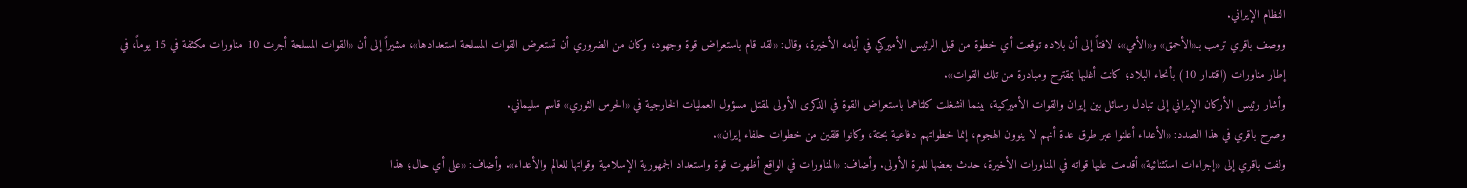النظام الإيراني.
ووصف باقري ترمب بـ«الأحمق» و«الأمي»، لافتاً إلى أن بلاده توقعت أي خطوة من قبل الرئيس الأميركي في أيامه الأخيرة، وقال: «لقد قام باستعراض قوة وجهود، وكان من الضروري أن تستعرض القوات المسلحة استعدادها»، مشيراً إلى أن «القوات المسلحة أجرت 10 مناورات مكثفة في 15 يوماً، في إطار مناورات (اقتدار 10) بأنحاء البلاد؛ كانت أغلبها بمقترح ومبادرة من تلك القوات».
وأشار رئيس الأركان الإيراني إلى تبادل رسائل بين إيران والقوات الأميركية، بينما انشغلت كلتاهما باستعراض القوة في الذكرى الأولى لمقتل مسؤول العمليات الخارجية في «الحرس الثوري» قاسم سليماني.
وصرح باقري في هذا الصدد: «الأعداء أعلنوا عبر طرق عدة أنهم لا ينوون الهجوم، إنما خطواتهم دفاعية بحتة، وكانوا قلقين من خطوات حلفاء إيران».
ولفت باقري إلى «إجراءات استثنائية» أقدمت عليها قواته في المناورات الأخيرة، حدث بعضها للمرة الأولى. وأضاف: «المناورات في الواقع أظهرت قوة واستعداد الجمهورية الإسلامية وقواتها للعالم والأعداء». وأضاف: «على أي حال؛ هذا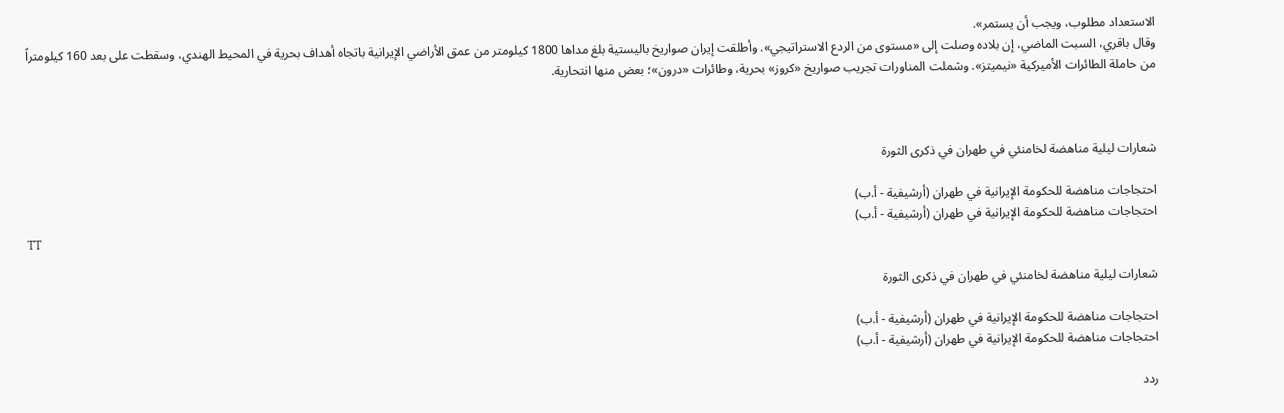الاستعداد مطلوب، ويجب أن يستمر».
وقال باقري، السبت الماضي، إن بلاده وصلت إلى «مستوى من الردع الاستراتيجي». وأطلقت إيران صواريخ باليستية بلغ مداها 1800 كيلومتر من عمق الأراضي الإيرانية باتجاه أهداف بحرية في المحيط الهندي، وسقطت على بعد 160 كيلومتراً من حاملة الطائرات الأميركية «نيميتز». وشملت المناورات تجريب صواريخ «كروز» بحرية، وطائرات «درون»؛ بعض منها انتحارية.



شعارات ليلية مناهضة لخامنئي في طهران في ذكرى الثورة

احتجاجات مناهضة للحكومة الإيرانية في طهران (أرشيفية - أ.ب)
احتجاجات مناهضة للحكومة الإيرانية في طهران (أرشيفية - أ.ب)
TT

شعارات ليلية مناهضة لخامنئي في طهران في ذكرى الثورة

احتجاجات مناهضة للحكومة الإيرانية في طهران (أرشيفية - أ.ب)
احتجاجات مناهضة للحكومة الإيرانية في طهران (أرشيفية - أ.ب)

ردد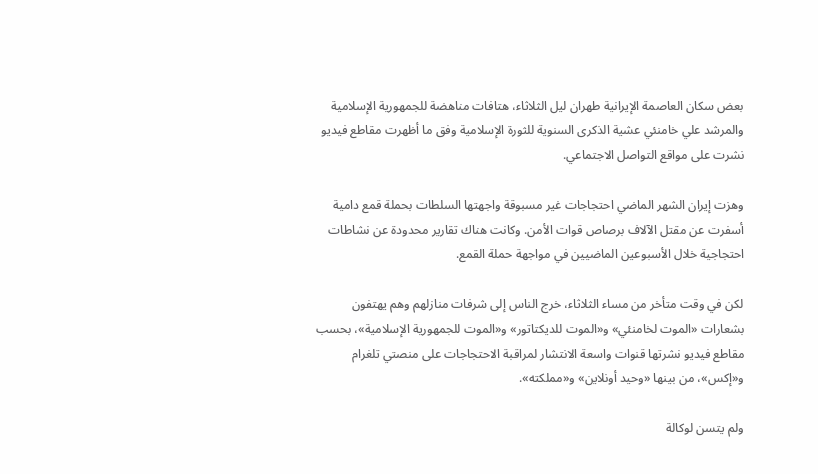بعض سكان العاصمة الإيرانية طهران ليل الثلاثاء، هتافات مناهضة للجمهورية الإسلامية والمرشد علي خامنئي عشية الذكرى السنوية للثورة الإسلامية وفق ما أظهرت مقاطع فيديو نشرت على مواقع التواصل الاجتماعي.

وهزت إيران الشهر الماضي احتجاجات غير مسبوقة واجهتها السلطات بحملة قمع دامية أسفرت عن مقتل الآلاف برصاص قوات الأمن. وكانت هناك تقارير محدودة عن نشاطات احتجاجية خلال الأسبوعين الماضيين في مواجهة حملة القمع.

لكن في وقت متأخر من مساء الثلاثاء، خرج الناس إلى شرفات منازلهم وهم يهتفون بشعارات «الموت لخامنئي» و«الموت للديكتاتور» و«الموت للجمهورية الإسلامية»، بحسب مقاطع فيديو نشرتها قنوات واسعة الانتشار لمراقبة الاحتجاجات على منصتي تلغرام و«إكس»، من بينها «وحيد أونلاين» و«مملكته».

ولم يتسن لوكالة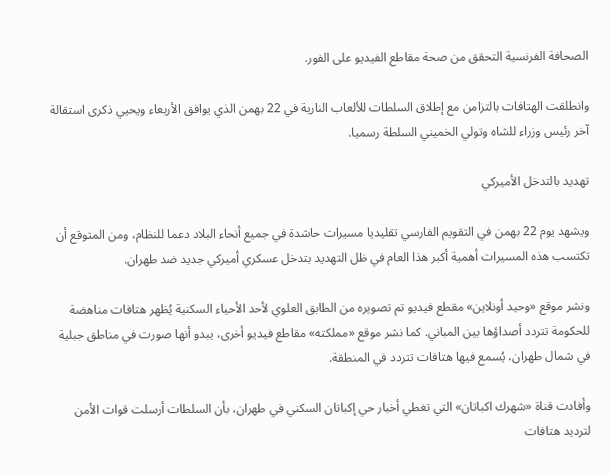الصحافة الفرنسية التحقق من صحة مقاطع الفيديو على الفور.

وانطلقت الهتافات بالتزامن مع إطلاق السلطات للألعاب النارية في 22 بهمن الذي يوافق الأربعاء ويحيي ذكرى استقالة آخر رئيس وزراء للشاه وتولي الخميني السلطة رسميا.

تهديد بالتدخل الأميركي

ويشهد يوم 22 بهمن في التقويم الفارسي تقليديا مسيرات حاشدة في جميع أنحاء البلاد دعما للنظام، ومن المتوقع أن تكتسب هذه المسيرات أهمية أكبر هذا العام في ظل التهديد بتدخل عسكري أميركي جديد ضد طهران.

ونشر موقع «وحيد أونلاين» مقطع فيديو تم تصويره من الطابق العلوي لأحد الأحياء السكنية يُظهر هتافات مناهضة للحكومة تتردد أصداؤها بين المباني. كما نشر موقع «مملكته» مقاطع فيديو أخرى، يبدو أنها صورت في مناطق جبلية في شمال طهران، يُسمع فيها هتافات تتردد في المنطقة.

وأفادت قناة «شهرك اكباتان» التي تغطي أخبار حي إكباتان السكني في طهران، بأن السلطات أرسلت قوات الأمن لترديد هتافات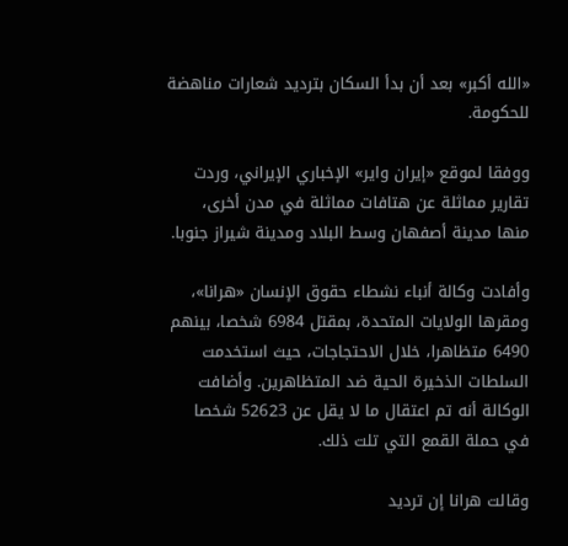«الله أكبر» بعد أن بدأ السكان بترديد شعارات مناهضة للحكومة.

ووفقا لموقع «إيران واير» الإخباري الإيراني، وردت تقارير مماثلة عن هتافات مماثلة في مدن أخرى، منها مدينة أصفهان وسط البلاد ومدينة شيراز جنوبا.

وأفادت وكالة أنباء نشطاء حقوق الإنسان «هرانا»، ومقرها الولايات المتحدة، بمقتل 6984 شخصا، بينهم 6490 متظاهرا، خلال الاحتجاجات، حيث استخدمت السلطات الذخيرة الحية ضد المتظاهرين. وأضافت الوكالة أنه تم اعتقال ما لا يقل عن 52623 شخصا في حملة القمع التي تلت ذلك.

وقالت هرانا إن ترديد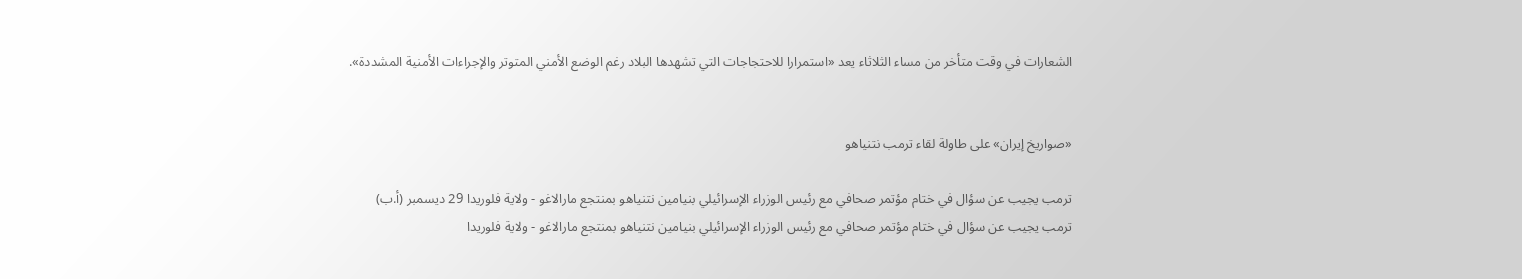الشعارات في وقت متأخر من مساء الثلاثاء يعد «استمرارا للاحتجاجات التي تشهدها البلاد رغم الوضع الأمني المتوتر والإجراءات الأمنية المشددة».


«صواريخ إيران» على طاولة لقاء ترمب نتنياهو

ترمب يجيب عن سؤال في ختام مؤتمر صحافي مع رئيس الوزراء الإسرائيلي بنيامين نتنياهو بمنتجع مارالاغو - ولاية فلوريدا 29 ديسمبر (أ.ب)
ترمب يجيب عن سؤال في ختام مؤتمر صحافي مع رئيس الوزراء الإسرائيلي بنيامين نتنياهو بمنتجع مارالاغو - ولاية فلوريدا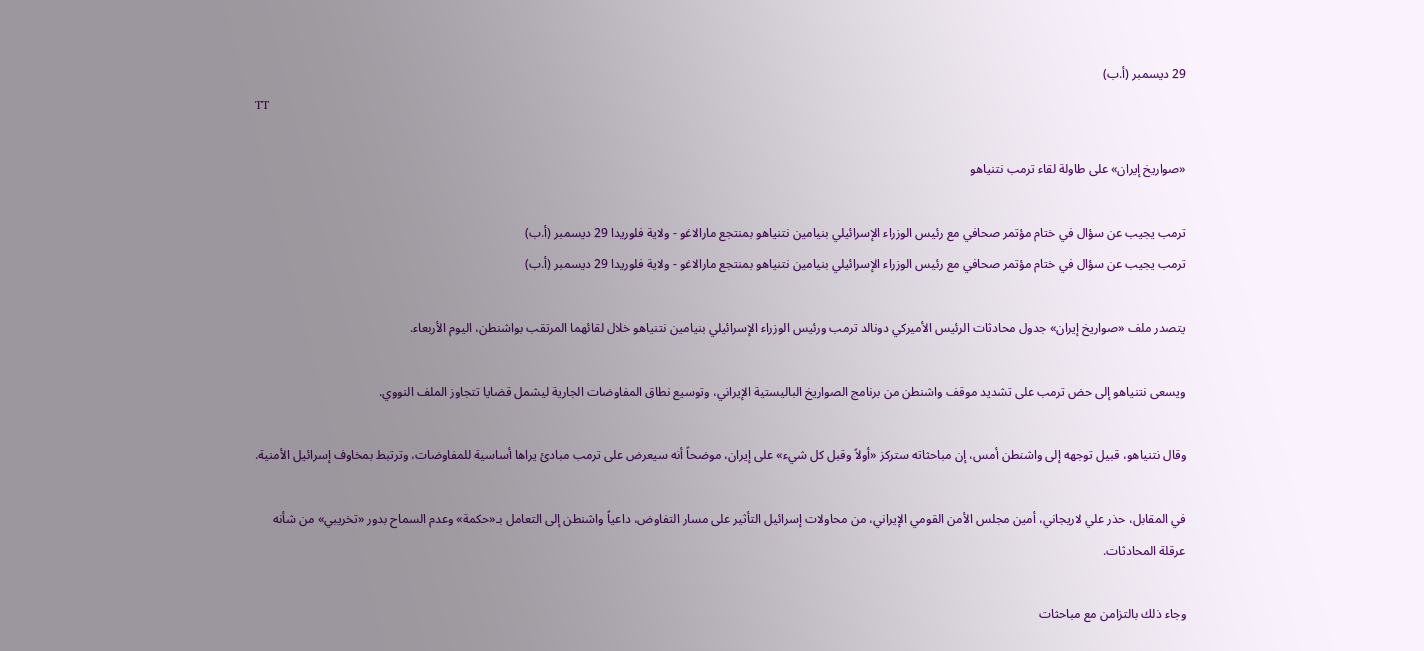29 ديسمبر (أ.ب)
TT

«صواريخ إيران» على طاولة لقاء ترمب نتنياهو

ترمب يجيب عن سؤال في ختام مؤتمر صحافي مع رئيس الوزراء الإسرائيلي بنيامين نتنياهو بمنتجع مارالاغو - ولاية فلوريدا 29 ديسمبر (أ.ب)
ترمب يجيب عن سؤال في ختام مؤتمر صحافي مع رئيس الوزراء الإسرائيلي بنيامين نتنياهو بمنتجع مارالاغو - ولاية فلوريدا 29 ديسمبر (أ.ب)

يتصدر ملف «صواريخ إيران» جدول محادثات الرئيس الأميركي دونالد ترمب ورئيس الوزراء الإسرائيلي بنيامين نتنياهو خلال لقائهما المرتقب بواشنطن، اليوم الأربعاء.

ويسعى نتنياهو إلى حض ترمب على تشديد موقف واشنطن من برنامج الصواريخ الباليستية الإيراني، وتوسيع نطاق المفاوضات الجارية ليشمل قضايا تتجاوز الملف النووي.

وقال نتنياهو، قبيل توجهه إلى واشنطن أمس، إن مباحثاته ستركز «أولاً وقبل كل شيء» على إيران، موضحاً أنه سيعرض على ترمب مبادئ يراها أساسية للمفاوضات، وترتبط بمخاوف إسرائيل الأمنية.

في المقابل، حذر علي لاريجاني، أمين مجلس الأمن القومي الإيراني، من محاولات إسرائيل التأثير على مسار التفاوض، داعياً واشنطن إلى التعامل بـ«حكمة» وعدم السماح بدور «تخريبي» من شأنه عرقلة المحادثات.

وجاء ذلك بالتزامن مع مباحثات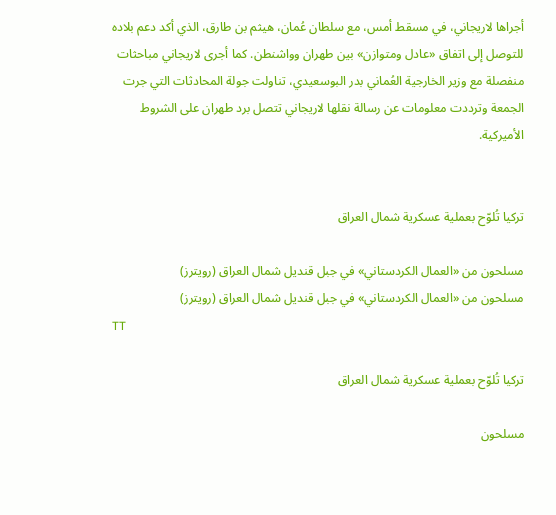أجراها لاريجاني، في مسقط أمس، مع سلطان عُمان، هيثم بن طارق، الذي أكد دعم بلاده للتوصل إلى اتفاق «عادل ومتوازن» بين طهران وواشنطن. كما أجرى لاريجاني مباحثات منفصلة مع وزير الخارجية العُماني بدر البوسعيدي، تناولت جولة المحادثات التي جرت الجمعة وترددت معلومات عن رسالة نقلها لاريجاني تتصل برد طهران على الشروط الأميركية.


تركيا تُلوّح بعملية عسكرية شمال العراق

مسلحون من «العمال الكردستاني» في جبل قنديل شمال العراق (رويترز)
مسلحون من «العمال الكردستاني» في جبل قنديل شمال العراق (رويترز)
TT

تركيا تُلوّح بعملية عسكرية شمال العراق

مسلحون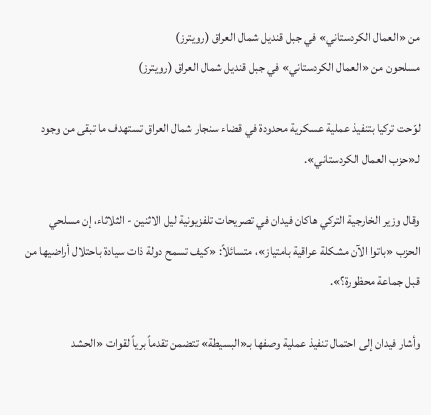من «العمال الكردستاني» في جبل قنديل شمال العراق (رويترز)
مسلحون من «العمال الكردستاني» في جبل قنديل شمال العراق (رويترز)

لوّحت تركيا بتنفيذ عملية عسكرية محدودة في قضاء سنجار شمال العراق تستهدف ما تبقى من وجود لـ«حزب العمال الكردستاني».

وقال وزير الخارجية التركي هاكان فيدان في تصريحات تلفزيونية ليل الاثنين - الثلاثاء، إن مسلحي الحزب «باتوا الآن مشكلة عراقية بامتياز»، متسائلاً: «كيف تسمح دولة ذات سيادة باحتلال أراضيها من قبل جماعة محظورة؟».

وأشار فيدان إلى احتمال تنفيذ عملية وصفها بـ«البسيطة» تتضمن تقدماً برياً لقوات «الحشد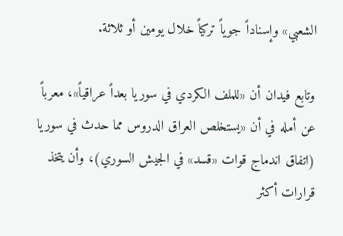الشعبي» وإسناداً جوياً تركياً خلال يومين أو ثلاثة.

وتابع فيدان أن «للملف الكردي في سوريا بعداً عراقياً»، معرباً عن أمله في أن «يستخلص العراق الدروس مما حدث في سوريا (اتفاق اندماج قوات «قسد» في الجيش السوري)، وأن يتخذ قرارات أكثر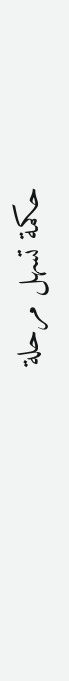حكمة تسهل مرحلة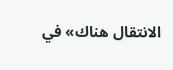الانتقال هناك» في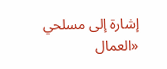إشارة إلى مسلحي «العمال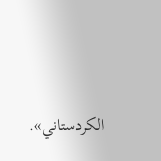الكردستاني».